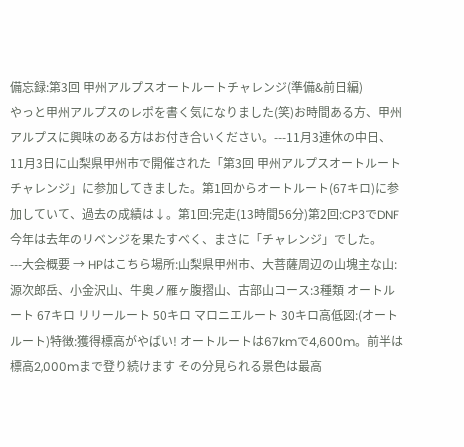備忘録:第3回 甲州アルプスオートルートチャレンジ(準備&前日編)
やっと甲州アルプスのレポを書く気になりました(笑)お時間ある方、甲州アルプスに興味のある方はお付き合いください。---11月3連休の中日、11月3日に山梨県甲州市で開催された「第3回 甲州アルプスオートルートチャレンジ」に参加してきました。第1回からオートルート(67キロ)に参加していて、過去の成績は↓。第1回:完走(13時間56分)第2回:CP3でDNF今年は去年のリベンジを果たすべく、まさに「チャレンジ」でした。---大会概要 → HPはこちら場所:山梨県甲州市、大菩薩周辺の山塊主な山:源次郎岳、小金沢山、牛奥ノ雁ヶ腹摺山、古部山コース:3種類 オートルート 67キロ リリールート 50キロ マロニエルート 30キロ高低図:(オートルート)特徴:獲得標高がやばい! オートルートは67kmで4,600m。前半は標高2,000mまで登り続けます その分見られる景色は最高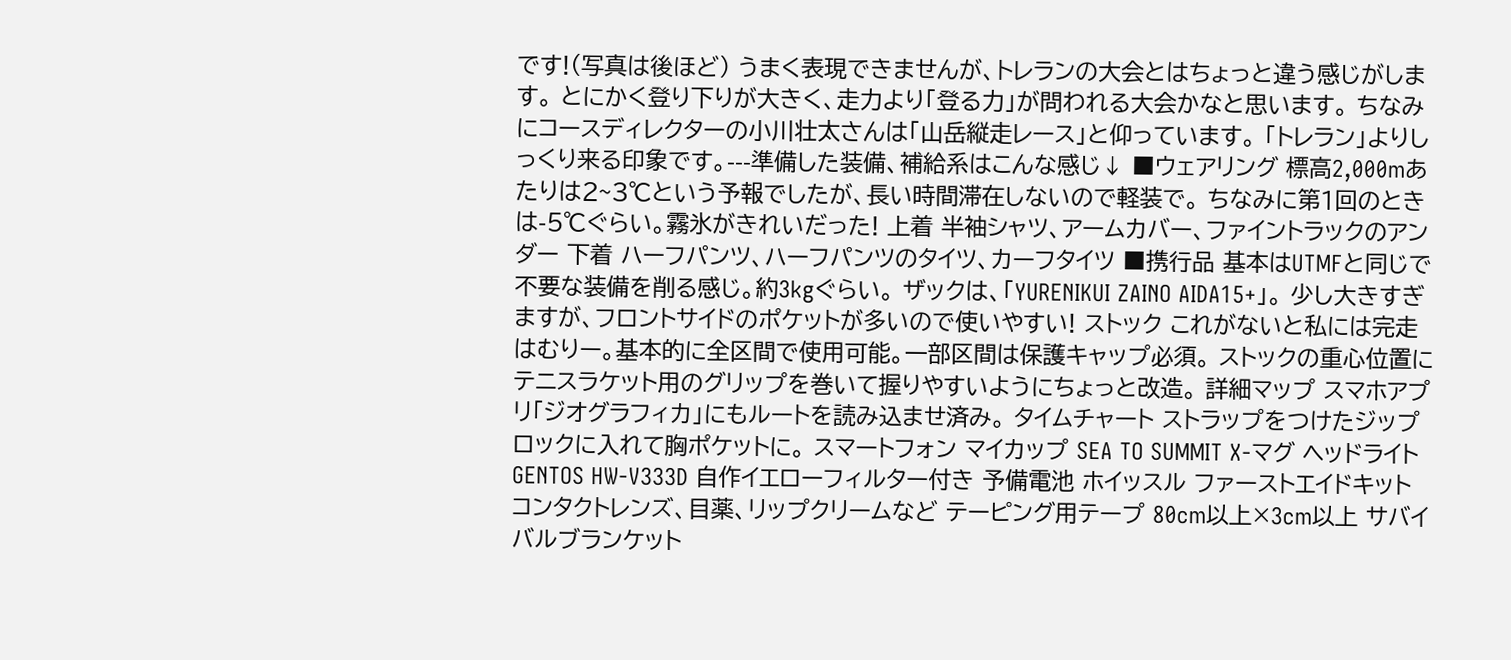です!(写真は後ほど) うまく表現できませんが、トレランの大会とはちょっと違う感じがします。 とにかく登り下りが大きく、走力より「登る力」が問われる大会かなと思います。 ちなみにコースディレクターの小川壮太さんは「山岳縦走レース」と仰っています。 「トレラン」よりしっくり来る印象です。---準備した装備、補給系はこんな感じ↓ ■ウェアリング 標高2,000mあたりは2~3℃という予報でしたが、長い時間滞在しないので軽装で。 ちなみに第1回のときは-5℃ぐらい。霧氷がきれいだった! 上着 半袖シャツ、アームカバー、ファイントラックのアンダー 下着 ハーフパンツ、ハーフパンツのタイツ、カーフタイツ ■携行品 基本はUTMFと同じで不要な装備を削る感じ。約3kgぐらい。 ザックは、「YURENIKUI ZAINO AIDA15+」。 少し大きすぎますが、フロントサイドのポケットが多いので使いやすい! ストック これがないと私には完走はむりー。基本的に全区間で使用可能。一部区間は保護キャップ必須。 ストックの重心位置にテニスラケット用のグリップを巻いて握りやすいようにちょっと改造。 詳細マップ スマホアプリ「ジオグラフィカ」にもルートを読み込ませ済み。 タイムチャート ストラップをつけたジップロックに入れて胸ポケットに。 スマートフォン マイカップ SEA TO SUMMIT X-マグ ヘッドライト GENTOS HW-V333D 自作イエローフィルター付き 予備電池 ホイッスル ファーストエイドキット コンタクトレンズ、目薬、リップクリームなど テーピング用テープ 80cm以上×3cm以上 サバイバルブランケット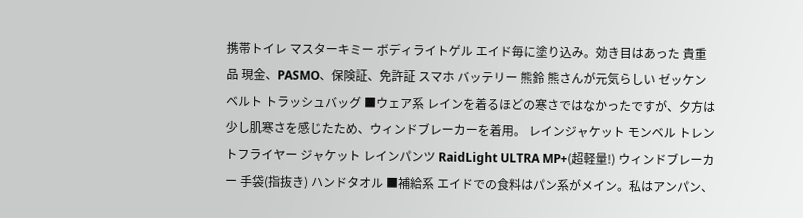携帯トイレ マスターキミー ボディライトゲル エイド毎に塗り込み。効き目はあった 貴重品 現金、PASMO、保険証、免許証 スマホ バッテリー 熊鈴 熊さんが元気らしい ゼッケンベルト トラッシュバッグ ■ウェア系 レインを着るほどの寒さではなかったですが、夕方は少し肌寒さを感じたため、ウィンドブレーカーを着用。 レインジャケット モンベル トレントフライヤー ジャケット レインパンツ RaidLight ULTRA MP+(超軽量!) ウィンドブレーカー 手袋(指抜き) ハンドタオル ■補給系 エイドでの食料はパン系がメイン。私はアンパン、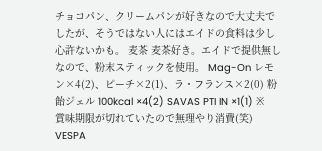チョコパン、クリームパンが好きなので大丈夫でしたが、そうではない人にはエイドの食料は少し心許ないかも。 麦茶 麦茶好き。エイドで提供無しなので、粉末スティックを使用。 Mag-On レモン×4(2)、ピーチ×2(1)、ラ・フランス×2(0) 粉飴ジェル 100kcal ×4(2) SAVAS PTI IN ×1(1) ※賞味期限が切れていたので無理やり消費(笑) VESPA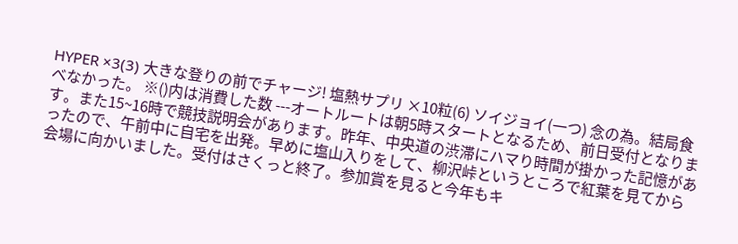HYPER ×3(3) 大きな登りの前でチャージ! 塩熱サプリ ×10粒(6) ソイジョイ(一つ) 念の為。結局食べなかった。 ※()内は消費した数 ---オートルートは朝5時スタートとなるため、前日受付となります。また15~16時で競技説明会があります。昨年、中央道の渋滞にハマり時間が掛かった記憶があったので、午前中に自宅を出発。早めに塩山入りをして、柳沢峠というところで紅葉を見てから会場に向かいました。受付はさくっと終了。参加賞を見ると今年もキ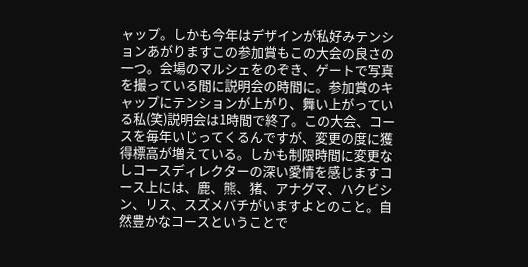ャップ。しかも今年はデザインが私好みテンションあがりますこの参加賞もこの大会の良さの一つ。会場のマルシェをのぞき、ゲートで写真を撮っている間に説明会の時間に。参加賞のキャップにテンションが上がり、舞い上がっている私(笑)説明会は1時間で終了。この大会、コースを毎年いじってくるんですが、変更の度に獲得標高が増えている。しかも制限時間に変更なしコースディレクターの深い愛情を感じますコース上には、鹿、熊、猪、アナグマ、ハクビシン、リス、スズメバチがいますよとのこと。自然豊かなコースということで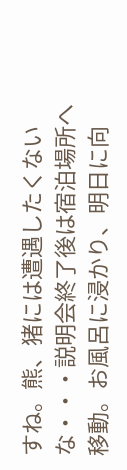すね。熊、猪には遭遇したくないな・・・説明会終了後は宿泊場所へ移動。お風呂に浸かり、明日に向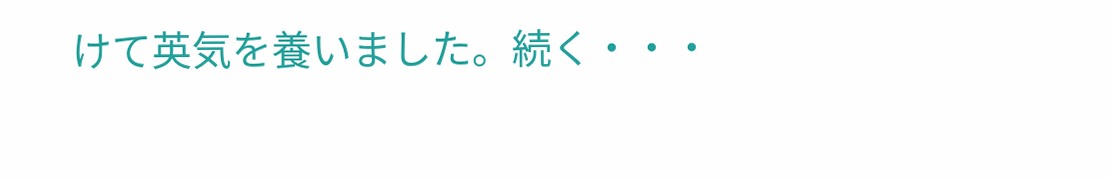けて英気を養いました。続く・・・